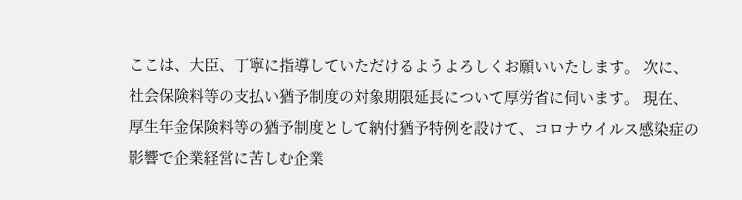ここは、大臣、丁寧に指導していただけるようよろしくお願いいたします。 次に、社会保険料等の支払い猶予制度の対象期限延長について厚労省に伺います。 現在、厚生年金保険料等の猶予制度として納付猶予特例を設けて、コロナウイルス感染症の影響で企業経営に苦しむ企業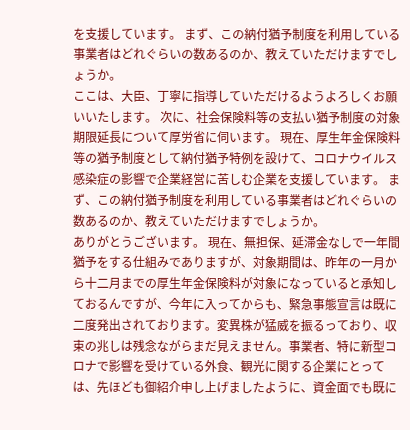を支援しています。 まず、この納付猶予制度を利用している事業者はどれぐらいの数あるのか、教えていただけますでしょうか。
ここは、大臣、丁寧に指導していただけるようよろしくお願いいたします。 次に、社会保険料等の支払い猶予制度の対象期限延長について厚労省に伺います。 現在、厚生年金保険料等の猶予制度として納付猶予特例を設けて、コロナウイルス感染症の影響で企業経営に苦しむ企業を支援しています。 まず、この納付猶予制度を利用している事業者はどれぐらいの数あるのか、教えていただけますでしょうか。
ありがとうございます。 現在、無担保、延滞金なしで一年間猶予をする仕組みでありますが、対象期間は、昨年の一月から十二月までの厚生年金保険料が対象になっていると承知しておるんですが、今年に入ってからも、緊急事態宣言は既に二度発出されております。変異株が猛威を振るっており、収束の兆しは残念ながらまだ見えません。事業者、特に新型コロナで影響を受けている外食、観光に関する企業にとっては、先ほども御紹介申し上げましたように、資金面でも既に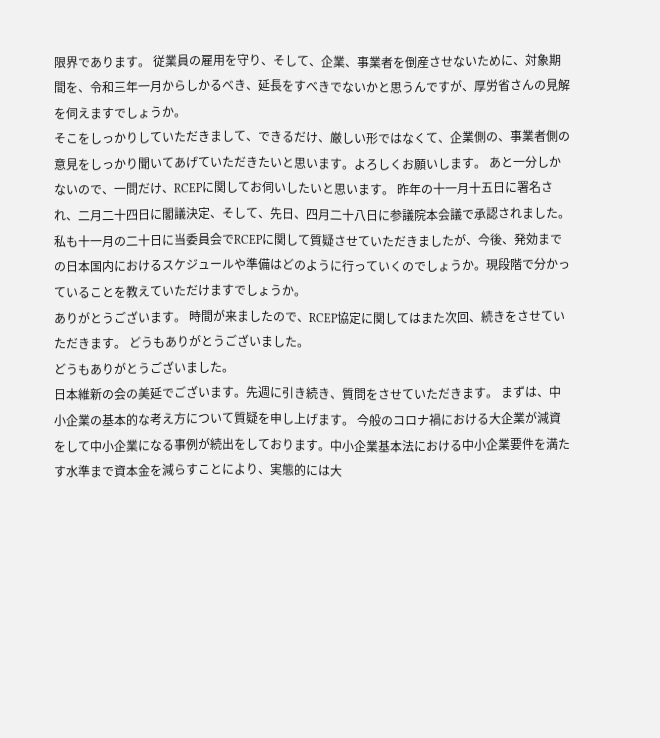限界であります。 従業員の雇用を守り、そして、企業、事業者を倒産させないために、対象期間を、令和三年一月からしかるべき、延長をすべきでないかと思うんですが、厚労省さんの見解を伺えますでしょうか。
そこをしっかりしていただきまして、できるだけ、厳しい形ではなくて、企業側の、事業者側の意見をしっかり聞いてあげていただきたいと思います。よろしくお願いします。 あと一分しかないので、一問だけ、RCEPに関してお伺いしたいと思います。 昨年の十一月十五日に署名され、二月二十四日に閣議決定、そして、先日、四月二十八日に参議院本会議で承認されました。私も十一月の二十日に当委員会でRCEPに関して質疑させていただきましたが、今後、発効までの日本国内におけるスケジュールや準備はどのように行っていくのでしょうか。現段階で分かっていることを教えていただけますでしょうか。
ありがとうございます。 時間が来ましたので、RCEP協定に関してはまた次回、続きをさせていただきます。 どうもありがとうございました。
どうもありがとうございました。
日本維新の会の美延でございます。先週に引き続き、質問をさせていただきます。 まずは、中小企業の基本的な考え方について質疑を申し上げます。 今般のコロナ禍における大企業が減資をして中小企業になる事例が続出をしております。中小企業基本法における中小企業要件を満たす水準まで資本金を減らすことにより、実態的には大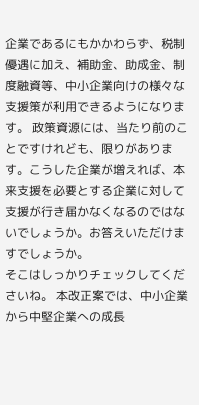企業であるにもかかわらず、税制優遇に加え、補助金、助成金、制度融資等、中小企業向けの様々な支援策が利用できるようになります。 政策資源には、当たり前のことですけれども、限りがあります。こうした企業が増えれば、本来支援を必要とする企業に対して支援が行き届かなくなるのではないでしょうか。お答えいただけますでしょうか。
そこはしっかりチェックしてくださいね。 本改正案では、中小企業から中堅企業への成長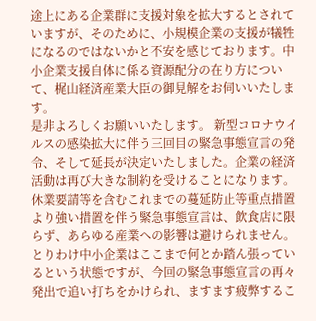途上にある企業群に支援対象を拡大するとされていますが、そのために、小規模企業の支援が犠牲になるのではないかと不安を感じております。中小企業支援自体に係る資源配分の在り方について、梶山経済産業大臣の御見解をお伺いいたします。
是非よろしくお願いいたします。 新型コロナウイルスの感染拡大に伴う三回目の緊急事態宣言の発令、そして延長が決定いたしました。企業の経済活動は再び大きな制約を受けることになります。休業要請等を含むこれまでの蔓延防止等重点措置より強い措置を伴う緊急事態宣言は、飲食店に限らず、あらゆる産業への影響は避けられません。 とりわけ中小企業はここまで何とか踏ん張っているという状態ですが、今回の緊急事態宣言の再々発出で追い打ちをかけられ、ますます疲弊するこ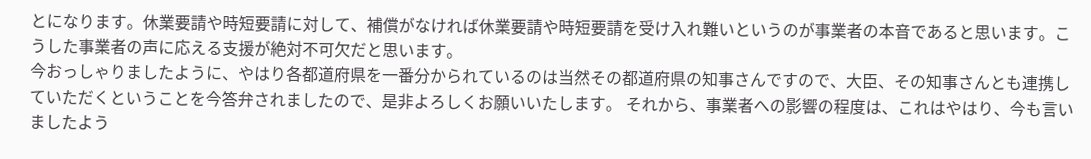とになります。休業要請や時短要請に対して、補償がなければ休業要請や時短要請を受け入れ難いというのが事業者の本音であると思います。こうした事業者の声に応える支援が絶対不可欠だと思います。
今おっしゃりましたように、やはり各都道府県を一番分かられているのは当然その都道府県の知事さんですので、大臣、その知事さんとも連携していただくということを今答弁されましたので、是非よろしくお願いいたします。 それから、事業者への影響の程度は、これはやはり、今も言いましたよう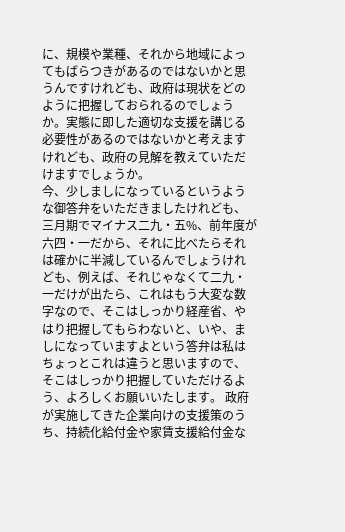に、規模や業種、それから地域によってもばらつきがあるのではないかと思うんですけれども、政府は現状をどのように把握しておられるのでしょうか。実態に即した適切な支援を講じる必要性があるのではないかと考えますけれども、政府の見解を教えていただけますでしょうか。
今、少しましになっているというような御答弁をいただきましたけれども、三月期でマイナス二九・五%、前年度が六四・一だから、それに比べたらそれは確かに半減しているんでしょうけれども、例えば、それじゃなくて二九・一だけが出たら、これはもう大変な数字なので、そこはしっかり経産省、やはり把握してもらわないと、いや、ましになっていますよという答弁は私はちょっとこれは違うと思いますので、そこはしっかり把握していただけるよう、よろしくお願いいたします。 政府が実施してきた企業向けの支援策のうち、持続化給付金や家賃支援給付金な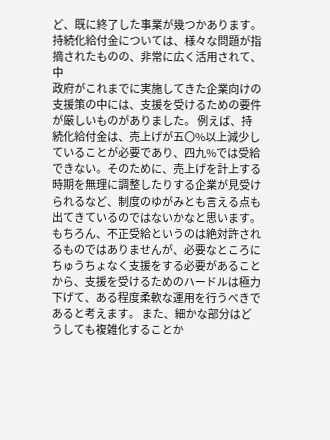ど、既に終了した事業が幾つかあります。 持続化給付金については、様々な問題が指摘されたものの、非常に広く活用されて、中
政府がこれまでに実施してきた企業向けの支援策の中には、支援を受けるための要件が厳しいものがありました。 例えば、持続化給付金は、売上げが五〇%以上減少していることが必要であり、四九%では受給できない。そのために、売上げを計上する時期を無理に調整したりする企業が見受けられるなど、制度のゆがみとも言える点も出てきているのではないかなと思います。 もちろん、不正受給というのは絶対許されるものではありませんが、必要なところにちゅうちょなく支援をする必要があることから、支援を受けるためのハードルは極力下げて、ある程度柔軟な運用を行うべきであると考えます。 また、細かな部分はどうしても複雑化することか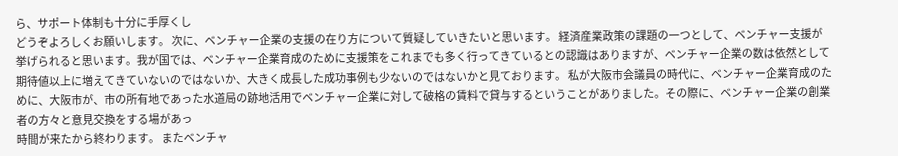ら、サポート体制も十分に手厚くし
どうぞよろしくお願いします。 次に、ベンチャー企業の支援の在り方について質疑していきたいと思います。 経済産業政策の課題の一つとして、ベンチャー支援が挙げられると思います。我が国では、ベンチャー企業育成のために支援策をこれまでも多く行ってきているとの認識はありますが、ベンチャー企業の数は依然として期待値以上に増えてきていないのではないか、大きく成長した成功事例も少ないのではないかと見ております。 私が大阪市会議員の時代に、ベンチャー企業育成のために、大阪市が、市の所有地であった水道局の跡地活用でベンチャー企業に対して破格の賃料で貸与するということがありました。その際に、ベンチャー企業の創業者の方々と意見交換をする場があっ
時間が来たから終わります。 またベンチャ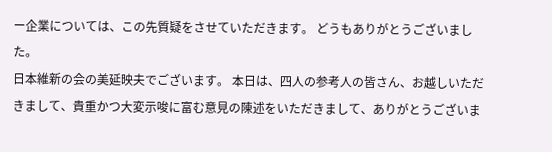ー企業については、この先質疑をさせていただきます。 どうもありがとうございました。
日本維新の会の美延映夫でございます。 本日は、四人の参考人の皆さん、お越しいただきまして、貴重かつ大変示唆に富む意見の陳述をいただきまして、ありがとうございま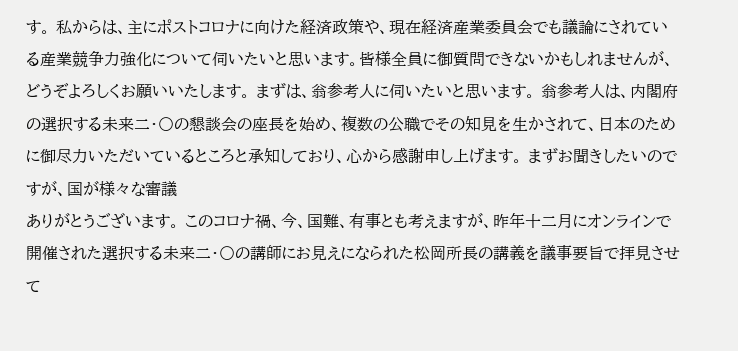す。 私からは、主にポストコロナに向けた経済政策や、現在経済産業委員会でも議論にされている産業競争力強化について伺いたいと思います。皆様全員に御質問できないかもしれませんが、どうぞよろしくお願いいたします。 まずは、翁参考人に伺いたいと思います。 翁参考人は、内閣府の選択する未来二・〇の懇談会の座長を始め、複数の公職でその知見を生かされて、日本のために御尽力いただいているところと承知しており、心から感謝申し上げます。 まずお聞きしたいのですが、国が様々な審議
ありがとうございます。 このコロナ禍、今、国難、有事とも考えますが、昨年十二月にオンラインで開催された選択する未来二・〇の講師にお見えになられた松岡所長の講義を議事要旨で拝見させて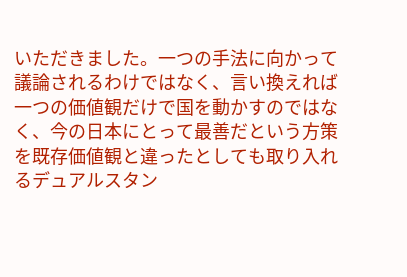いただきました。一つの手法に向かって議論されるわけではなく、言い換えれば一つの価値観だけで国を動かすのではなく、今の日本にとって最善だという方策を既存価値観と違ったとしても取り入れるデュアルスタン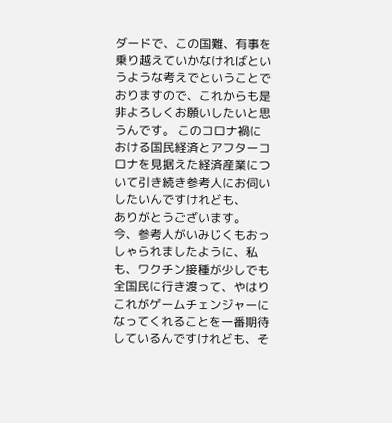ダードで、この国難、有事を乗り越えていかなければというような考えでということでおりますので、これからも是非よろしくお願いしたいと思うんです。 このコロナ禍における国民経済とアフターコロナを見据えた経済産業について引き続き参考人にお伺いしたいんですけれども、
ありがとうございます。 今、参考人がいみじくもおっしゃられましたように、私も、ワクチン接種が少しでも全国民に行き渡って、やはりこれがゲームチェンジャーになってくれることを一番期待しているんですけれども、そ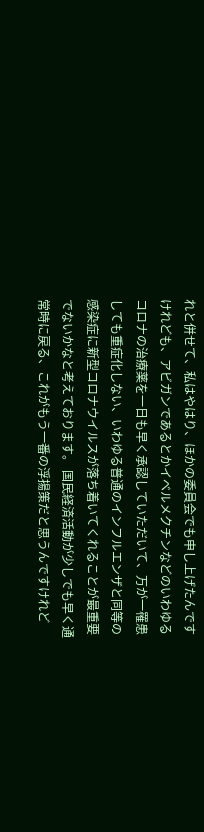れと併せて、私はやはり、ほかの委員会でも申し上げたんですけれども、アビガンであるとかイベルメクチンなどのいわゆるコロナの治療薬を一日も早く承認していただいて、万が一罹患しても重症化しない、いわゆる普通のインフルエンザと同等の感染症に新型コロナウイルスが落ち着いてくれることが最重要でないかなと考えております。 国民経済活動が少しでも早く通常時に戻る、これがもう一番の浮揚策だと思うんですけれど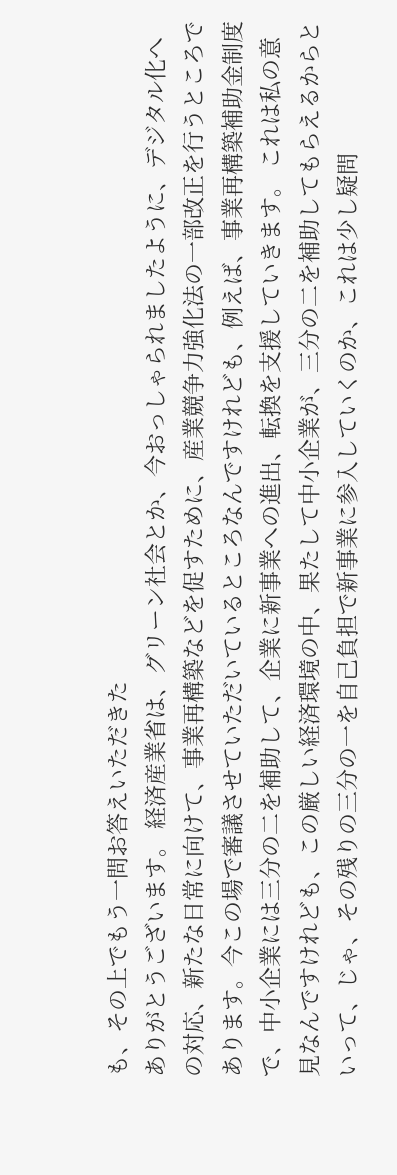も、その上でもう一問お答えいただきた
ありがとうございます。 経済産業省は、グリーン社会とか、今おっしゃられましたように、デジタル化への対応、新たな日常に向けて、事業再構築などを促すために、産業競争力強化法の一部改正を行うところであります。今この場で審議させていただいているところなんですけれども、例えば、事業再構築補助金制度で、中小企業には三分の二を補助して、企業に新事業への進出、転換を支援していきます。 これは私の意見なんですけれども、この厳しい経済環境の中、果たして中小企業が、三分の二を補助してもらえるからといって、じゃ、その残りの三分の一を自己負担で新事業に参入していくのか、これは少し疑問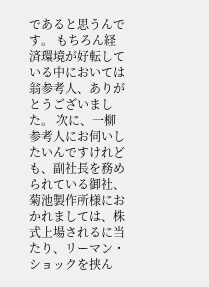であると思うんです。 もちろん経済環境が好転している中においては
翁参考人、ありがとうございました。 次に、一柳参考人にお伺いしたいんですけれども、副社長を務められている御社、菊池製作所様におかれましては、株式上場されるに当たり、リーマン・ショックを挟ん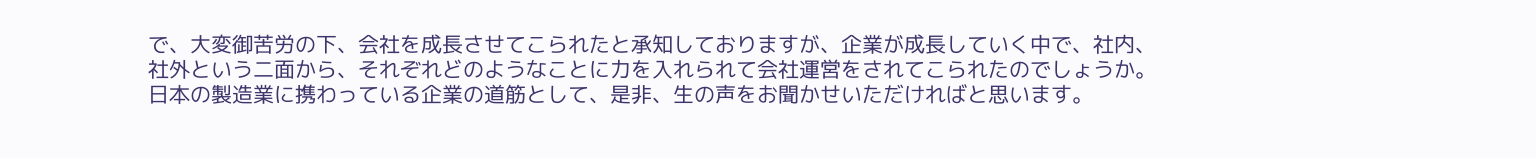で、大変御苦労の下、会社を成長させてこられたと承知しておりますが、企業が成長していく中で、社内、社外という二面から、それぞれどのようなことに力を入れられて会社運営をされてこられたのでしょうか。日本の製造業に携わっている企業の道筋として、是非、生の声をお聞かせいただければと思います。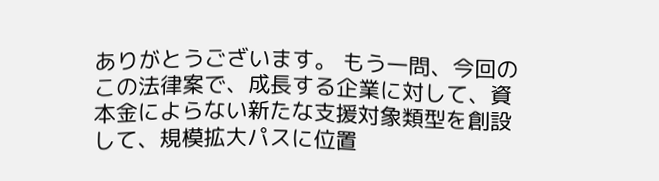ありがとうございます。 もう一問、今回のこの法律案で、成長する企業に対して、資本金によらない新たな支援対象類型を創設して、規模拡大パスに位置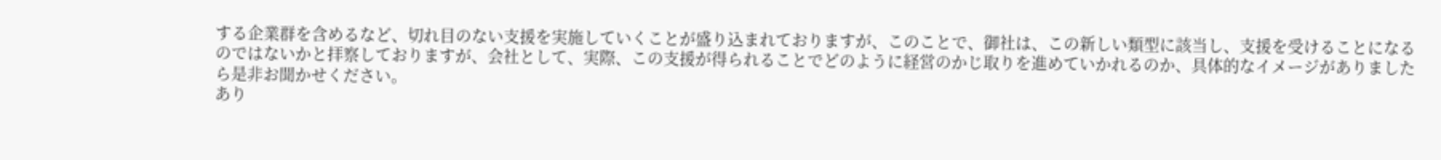する企業群を含めるなど、切れ目のない支援を実施していくことが盛り込まれておりますが、このことで、御社は、この新しい類型に該当し、支援を受けることになるのではないかと拝察しておりますが、会社として、実際、この支援が得られることでどのように経営のかじ取りを進めていかれるのか、具体的なイメージがありましたら是非お聞かせください。
あり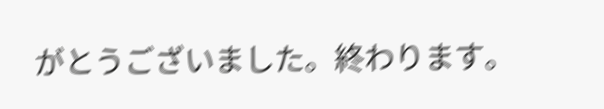がとうございました。終わります。